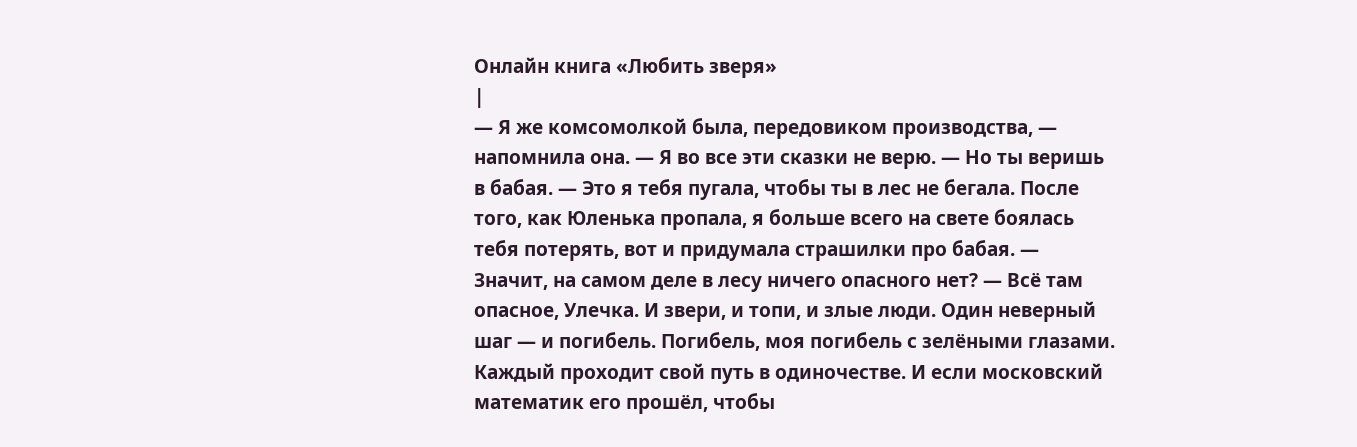Онлайн книга «Любить зверя»
|
— Я же комсомолкой была, передовиком производства, — напомнила она. — Я во все эти сказки не верю. — Но ты веришь в бабая. — Это я тебя пугала, чтобы ты в лес не бегала. После того, как Юленька пропала, я больше всего на свете боялась тебя потерять, вот и придумала страшилки про бабая. — Значит, на самом деле в лесу ничего опасного нет? — Всё там опасное, Улечка. И звери, и топи, и злые люди. Один неверный шаг — и погибель. Погибель, моя погибель с зелёными глазами. Каждый проходит свой путь в одиночестве. И если московский математик его прошёл, чтобы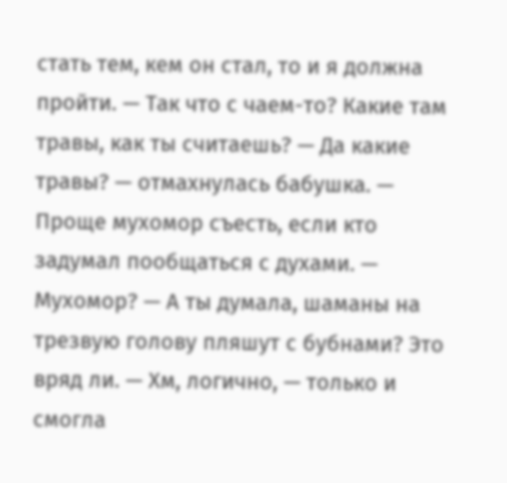стать тем, кем он стал, то и я должна пройти. — Так что с чаем-то? Какие там травы, как ты считаешь? — Да какие травы? — отмахнулась бабушка. — Проще мухомор съесть, если кто задумал пообщаться с духами. — Мухомор? — А ты думала, шаманы на трезвую голову пляшут с бубнами? Это вряд ли. — Хм, логично, — только и смогла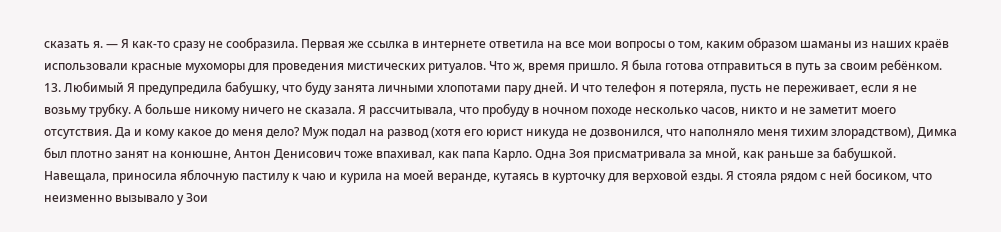сказать я. — Я как-то сразу не сообразила. Первая же ссылка в интернете ответила на все мои вопросы о том, каким образом шаманы из наших краёв использовали красные мухоморы для проведения мистических ритуалов. Что ж, время пришло. Я была готова отправиться в путь за своим ребёнком. 13. Любимый Я предупредила бабушку, что буду занята личными хлопотами пару дней. И что телефон я потеряла, пусть не переживает, если я не возьму трубку. А больше никому ничего не сказала. Я рассчитывала, что пробуду в ночном походе несколько часов, никто и не заметит моего отсутствия. Да и кому какое до меня дело? Муж подал на развод (хотя его юрист никуда не дозвонился, что наполняло меня тихим злорадством), Димка был плотно занят на конюшне, Антон Денисович тоже впахивал, как папа Карло. Одна Зоя присматривала за мной, как раньше за бабушкой. Навещала, приносила яблочную пастилу к чаю и курила на моей веранде, кутаясь в курточку для верховой езды. Я стояла рядом с ней босиком, что неизменно вызывало у Зои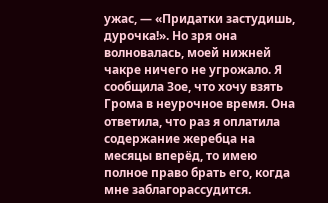ужас, — «Придатки застудишь, дурочка!». Но зря она волновалась, моей нижней чакре ничего не угрожало. Я сообщила Зое, что хочу взять Грома в неурочное время. Она ответила, что раз я оплатила содержание жеребца на месяцы вперёд, то имею полное право брать его, когда мне заблагорассудится.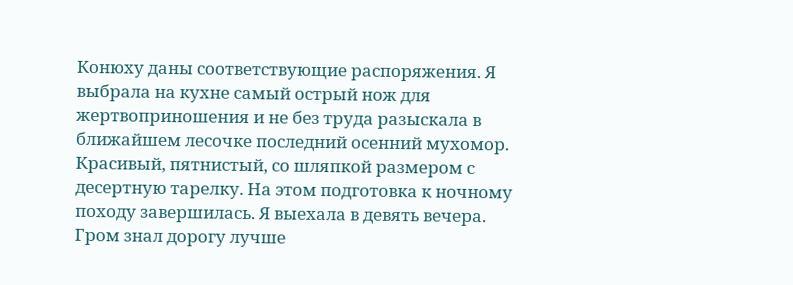Конюху даны соответствующие распоряжения. Я выбрала на кухне самый острый нож для жертвоприношения и не без труда разыскала в ближайшем лесочке последний осенний мухомор. Красивый, пятнистый, со шляпкой размером с десертную тарелку. На этом подготовка к ночному походу завершилась. Я выехала в девять вечера. Гром знал дорогу лучше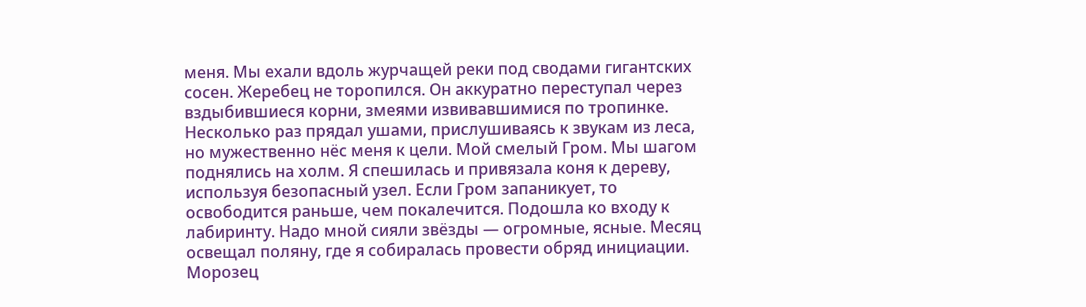меня. Мы ехали вдоль журчащей реки под сводами гигантских сосен. Жеребец не торопился. Он аккуратно переступал через вздыбившиеся корни, змеями извивавшимися по тропинке. Несколько раз прядал ушами, прислушиваясь к звукам из леса, но мужественно нёс меня к цели. Мой смелый Гром. Мы шагом поднялись на холм. Я спешилась и привязала коня к дереву, используя безопасный узел. Если Гром запаникует, то освободится раньше, чем покалечится. Подошла ко входу к лабиринту. Надо мной сияли звёзды — огромные, ясные. Месяц освещал поляну, где я собиралась провести обряд инициации. Морозец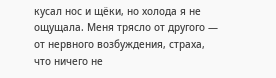кусал нос и щёки, но холода я не ощущала. Меня трясло от другого — от нервного возбуждения, страха, что ничего не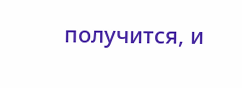получится, и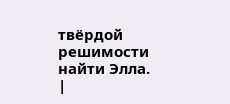твёрдой решимости найти Элла. |